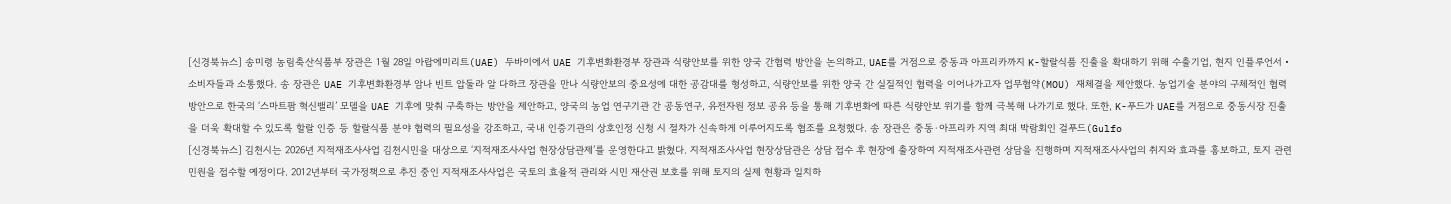[신경북뉴스] 송미령 농림축산식품부 장관은 1월 28일 아랍에미리트(UAE) 두바이에서 UAE 기후변화환경부 장관과 식량안보를 위한 양국 간협력 방안을 논의하고, UAE를 거점으로 중동과 아프리카까지 K-할랄식품 진출을 확대하기 위해 수출기업, 현지 인플루언서‧소비자들과 소통했다. 송 장관은 UAE 기후변화환경부 암나 빈트 압둘라 알 다하크 장관을 만나 식량안보의 중요성에 대한 공감대를 형성하고, 식량안보를 위한 양국 간 실질적인 협력을 이어나가고자 업무협약(MOU) 재체결을 제안했다. 농업기술 분야의 구체적인 협력 방안으로 한국의 ‘스마트팜 혁신밸리’ 모델을 UAE 기후에 맞춰 구축하는 방안을 제안하고, 양국의 농업 연구기관 간 공동연구, 유전자원 정보 공유 등을 통해 기후변화에 따른 식량안보 위기를 함께 극복해 나가기로 했다. 또한, K-푸드가 UAE를 거점으로 중동시장 진출을 더욱 확대할 수 있도록 할랄 인증 등 할랄식품 분야 협력의 필요성을 강조하고, 국내 인증기관의 상호인정 신청 시 절차가 신속하게 이루어지도록 협조를 요청했다. 송 장관은 중동·아프리카 지역 최대 박람회인 걸푸드(Gulfo
[신경북뉴스] 김천시는 2026년 지적재조사사업 김천시민을 대상으로 ‘지적재조사사업 현장상담관제’를 운영한다고 밝혔다. 지적재조사사업 현장상담관은 상담 접수 후 현장에 출장하여 지적재조사관련 상담을 진행하며 지적재조사사업의 취지와 효과를 홍보하고, 토지 관련 민원을 접수할 예정이다. 2012년부터 국가정책으로 추진 중인 지적재조사사업은 국토의 효율적 관리와 시민 재산권 보호를 위해 토지의 실제 현황과 일치하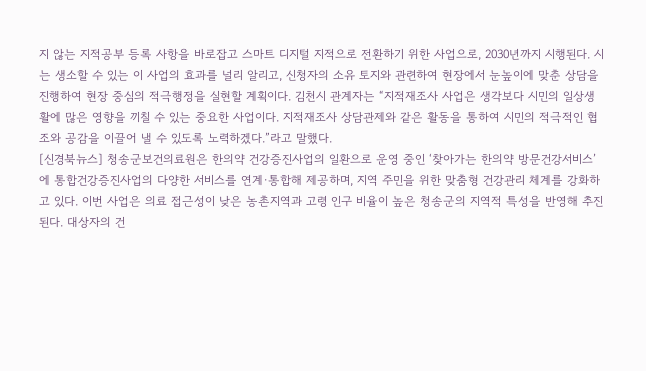지 않는 지적공부 등록 사항을 바로잡고 스마트 디지털 지적으로 전환하기 위한 사업으로, 2030년까지 시행된다. 시는 생소할 수 있는 이 사업의 효과를 널리 알리고, 신청자의 소유 토지와 관련하여 현장에서 눈높이에 맞춘 상담을 진행하여 현장 중심의 적극행정을 실현할 계획이다. 김천시 관계자는 “지적재조사 사업은 생각보다 시민의 일상생활에 많은 영향을 끼칠 수 있는 중요한 사업이다. 지적재조사 상담관제와 같은 활동을 통하여 시민의 적극적인 협조와 공감을 이끌어 낼 수 있도록 노력하겠다.”라고 말했다.
[신경북뉴스] 청송군보건의료원은 한의약 건강증진사업의 일환으로 운영 중인 ‘찾아가는 한의약 방문건강서비스’에 통합건강증진사업의 다양한 서비스를 연계·통합해 제공하며, 지역 주민을 위한 맞춤형 건강관리 체계를 강화하고 있다. 이번 사업은 의료 접근성이 낮은 농촌지역과 고령 인구 비율이 높은 청송군의 지역적 특성을 반영해 추진된다. 대상자의 건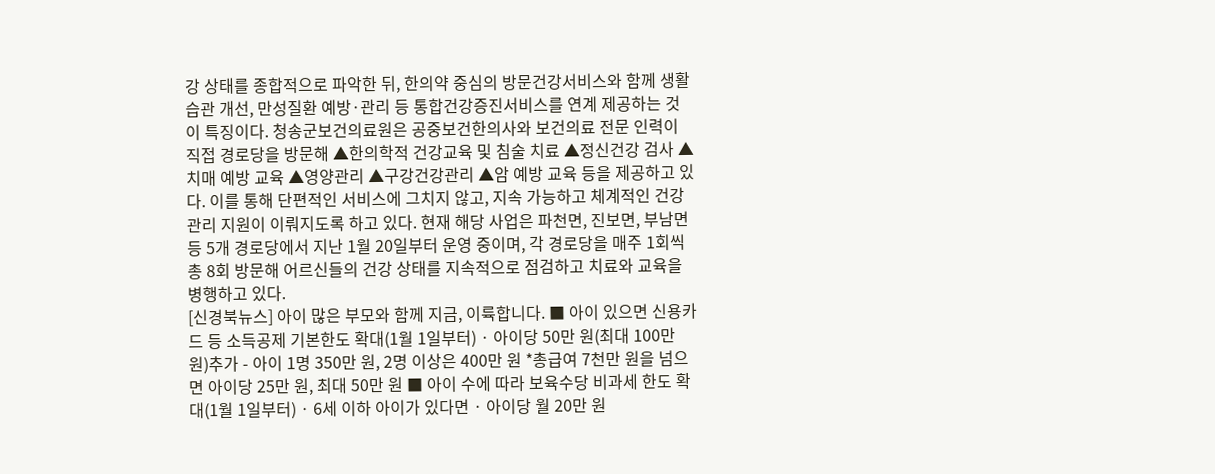강 상태를 종합적으로 파악한 뒤, 한의약 중심의 방문건강서비스와 함께 생활습관 개선, 만성질환 예방·관리 등 통합건강증진서비스를 연계 제공하는 것이 특징이다. 청송군보건의료원은 공중보건한의사와 보건의료 전문 인력이 직접 경로당을 방문해 ▲한의학적 건강교육 및 침술 치료 ▲정신건강 검사 ▲치매 예방 교육 ▲영양관리 ▲구강건강관리 ▲암 예방 교육 등을 제공하고 있다. 이를 통해 단편적인 서비스에 그치지 않고, 지속 가능하고 체계적인 건강관리 지원이 이뤄지도록 하고 있다. 현재 해당 사업은 파천면, 진보면, 부남면 등 5개 경로당에서 지난 1월 20일부터 운영 중이며, 각 경로당을 매주 1회씩 총 8회 방문해 어르신들의 건강 상태를 지속적으로 점검하고 치료와 교육을 병행하고 있다.
[신경북뉴스] 아이 많은 부모와 함께 지금, 이륙합니다. ■ 아이 있으면 신용카드 등 소득공제 기본한도 확대(1월 1일부터) · 아이당 50만 원(최대 100만 원)추가 - 아이 1명 350만 원, 2명 이상은 400만 원 *총급여 7천만 원을 넘으면 아이당 25만 원, 최대 50만 원 ■ 아이 수에 따라 보육수당 비과세 한도 확대(1월 1일부터) · 6세 이하 아이가 있다면 · 아이당 월 20만 원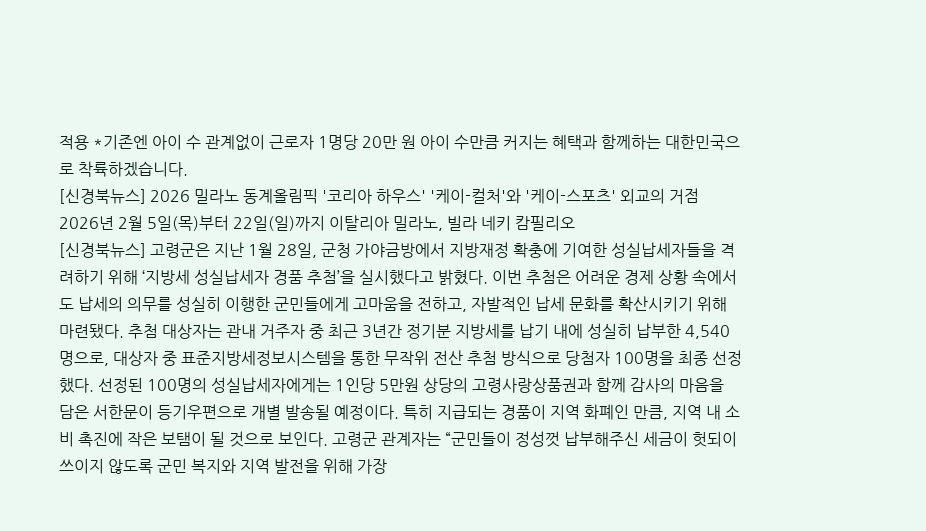적용 *기존엔 아이 수 관계없이 근로자 1명당 20만 원 아이 수만큼 커지는 혜택과 함께하는 대한민국으로 착륙하겠습니다.
[신경북뉴스] 2026 밀라노 동계올림픽 '코리아 하우스' '케이-컬처'와 '케이-스포츠' 외교의 거점 2026년 2월 5일(목)부터 22일(일)까지 이탈리아 밀라노, 빌라 네키 캄필리오
[신경북뉴스] 고령군은 지난 1월 28일, 군청 가야금방에서 지방재정 확충에 기여한 성실납세자들을 격려하기 위해 ‘지방세 성실납세자 경품 추첨’을 실시했다고 밝혔다. 이번 추첨은 어려운 경제 상황 속에서도 납세의 의무를 성실히 이행한 군민들에게 고마움을 전하고, 자발적인 납세 문화를 확산시키기 위해 마련됐다. 추첨 대상자는 관내 거주자 중 최근 3년간 정기분 지방세를 납기 내에 성실히 납부한 4,540명으로, 대상자 중 표준지방세정보시스템을 통한 무작위 전산 추첨 방식으로 당첨자 100명을 최종 선정했다. 선정된 100명의 성실납세자에게는 1인당 5만원 상당의 고령사랑상품권과 함께 감사의 마음을 담은 서한문이 등기우편으로 개별 발송될 예정이다. 특히 지급되는 경품이 지역 화폐인 만큼, 지역 내 소비 촉진에 작은 보탬이 될 것으로 보인다. 고령군 관계자는 “군민들이 정성껏 납부해주신 세금이 헛되이 쓰이지 않도록 군민 복지와 지역 발전을 위해 가장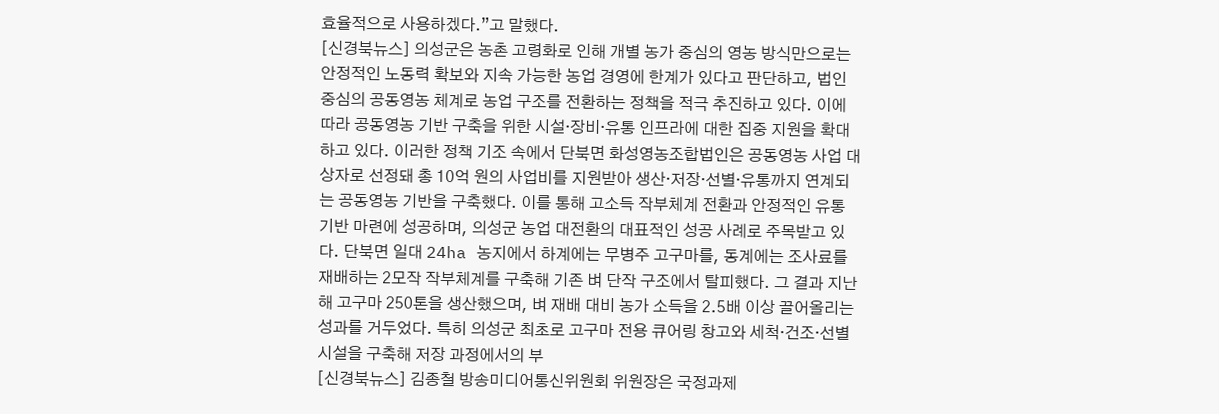효율적으로 사용하겠다.”고 말했다.
[신경북뉴스] 의성군은 농촌 고령화로 인해 개별 농가 중심의 영농 방식만으로는 안정적인 노동력 확보와 지속 가능한 농업 경영에 한계가 있다고 판단하고, 법인 중심의 공동영농 체계로 농업 구조를 전환하는 정책을 적극 추진하고 있다. 이에 따라 공동영농 기반 구축을 위한 시설·장비·유통 인프라에 대한 집중 지원을 확대하고 있다. 이러한 정책 기조 속에서 단북면 화성영농조합법인은 공동영농 사업 대상자로 선정돼 총 10억 원의 사업비를 지원받아 생산·저장·선별·유통까지 연계되는 공동영농 기반을 구축했다. 이를 통해 고소득 작부체계 전환과 안정적인 유통 기반 마련에 성공하며, 의성군 농업 대전환의 대표적인 성공 사례로 주목받고 있다. 단북면 일대 24ha 농지에서 하계에는 무병주 고구마를, 동계에는 조사료를 재배하는 2모작 작부체계를 구축해 기존 벼 단작 구조에서 탈피했다. 그 결과 지난해 고구마 250톤을 생산했으며, 벼 재배 대비 농가 소득을 2.5배 이상 끌어올리는 성과를 거두었다. 특히 의성군 최초로 고구마 전용 큐어링 창고와 세척·건조·선별 시설을 구축해 저장 과정에서의 부
[신경북뉴스] 김종철 방송미디어통신위원회 위원장은 국정과제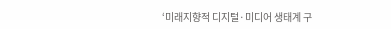‘미래지향적 디지털·미디어 생태계 구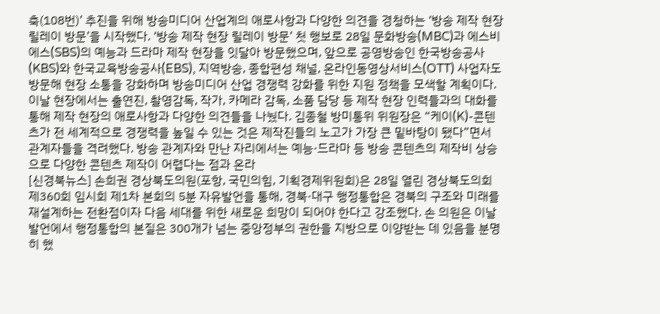축(108번)’ 추진을 위해 방송미디어 산업계의 애로사항과 다양한 의견을 경청하는 ‘방송 제작 현장 릴레이 방문’을 시작했다. ‘방송 제작 현장 릴레이 방문’ 첫 행보로 28일 문화방송(MBC)과 에스비에스(SBS)의 예능과 드라마 제작 현장을 잇달아 방문했으며, 앞으로 공영방송인 한국방송공사(KBS)와 한국교육방송공사(EBS), 지역방송, 종합편성 채널, 온라인동영상서비스(OTT) 사업자도 방문해 현장 소통을 강화하며 방송미디어 산업 경쟁력 강화를 위한 지원 정책을 모색할 계획이다. 이날 현장에서는 출연진, 촬영감독, 작가, 카메라 감독, 소품 담당 등 제작 현장 인력들과의 대화를 통해 제작 현장의 애로사항과 다양한 의견들을 나눴다. 김종철 방미통위 위원장은 “케이(K)-콘텐츠가 전 세계적으로 경쟁력을 높일 수 있는 것은 제작진들의 노고가 가장 큰 밑바탕이 됐다”면서 관계자들을 격려했다. 방송 관계자와 만난 자리에서는 예능·드라마 등 방송 콘텐츠의 제작비 상승으로 다양한 콘텐츠 제작이 어렵다는 점과 온라
[신경북뉴스] 손희권 경상북도의원(포항, 국민의힘, 기획경제위원회)은 28일 열린 경상북도의회 제360회 임시회 제1차 본회의 5분 자유발언을 통해, 경북·대구 행정통합은 경북의 구조와 미래를 재설계하는 전환점이자 다음 세대를 위한 새로운 희망이 되어야 한다고 강조했다. 손 의원은 이날 발언에서 행정통합의 본질은 300개가 넘는 중앙정부의 권한을 지방으로 이양받는 데 있음을 분명히 했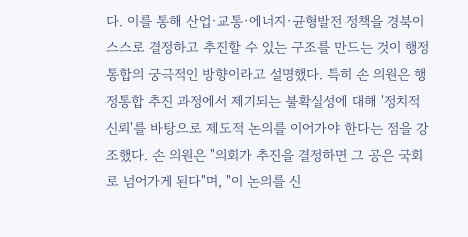다. 이를 통해 산업·교통·에너지·균형발전 정책을 경북이 스스로 결정하고 추진할 수 있는 구조를 만드는 것이 행정통합의 궁극적인 방향이라고 설명했다. 특히 손 의원은 행정통합 추진 과정에서 제기되는 불확실성에 대해 '정치적 신뢰'를 바탕으로 제도적 논의를 이어가야 한다는 점을 강조했다. 손 의원은 "의회가 추진을 결정하면 그 공은 국회로 넘어가게 된다"며, "이 논의를 신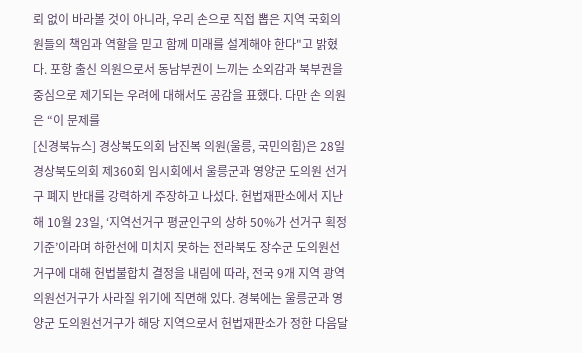뢰 없이 바라볼 것이 아니라, 우리 손으로 직접 뽑은 지역 국회의원들의 책임과 역할을 믿고 함께 미래를 설계해야 한다"고 밝혔다. 포항 출신 의원으로서 동남부권이 느끼는 소외감과 북부권을 중심으로 제기되는 우려에 대해서도 공감을 표했다. 다만 손 의원은 “이 문제를
[신경북뉴스] 경상북도의회 남진복 의원(울릉, 국민의힘)은 28일 경상북도의회 제360회 임시회에서 울릉군과 영양군 도의원 선거구 폐지 반대를 강력하게 주장하고 나섰다. 헌법재판소에서 지난해 10월 23일, ‘지역선거구 평균인구의 상하 50%가 선거구 획정 기준’이라며 하한선에 미치지 못하는 전라북도 장수군 도의원선거구에 대해 헌법불합치 결정을 내림에 따라, 전국 9개 지역 광역의원선거구가 사라질 위기에 직면해 있다. 경북에는 울릉군과 영양군 도의원선거구가 해당 지역으로서 헌법재판소가 정한 다음달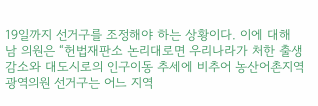19일까지 선거구를 조정해야 하는 상황이다. 이에 대해 남 의원은 “헌법재판소 논리대로면 우리나라가 처한 출생감소와 대도시로의 인구이동 추세에 비추어 농산어촌지역 광역의원 선거구는 어느 지역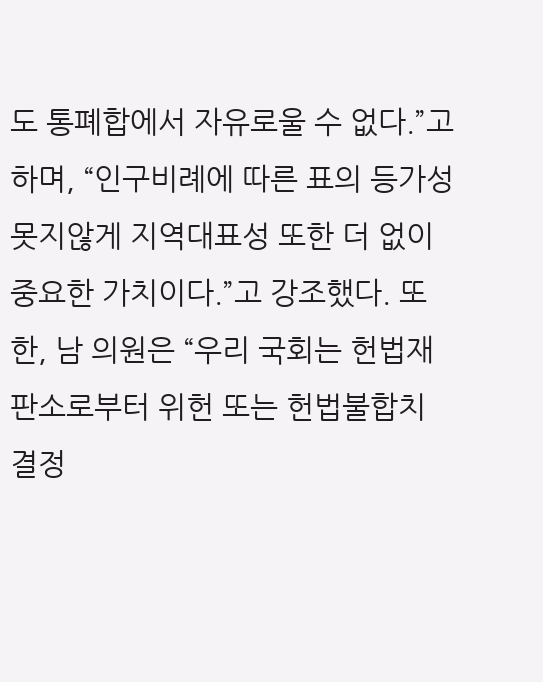도 통폐합에서 자유로울 수 없다.”고 하며, “인구비례에 따른 표의 등가성 못지않게 지역대표성 또한 더 없이 중요한 가치이다.”고 강조했다. 또한, 남 의원은 “우리 국회는 헌법재판소로부터 위헌 또는 헌법불합치 결정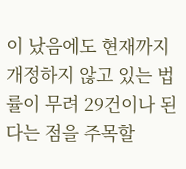이 났음에도 현재까지 개정하지 않고 있는 법률이 무려 29건이나 된다는 점을 주목할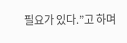필요가 있다.”고 하며